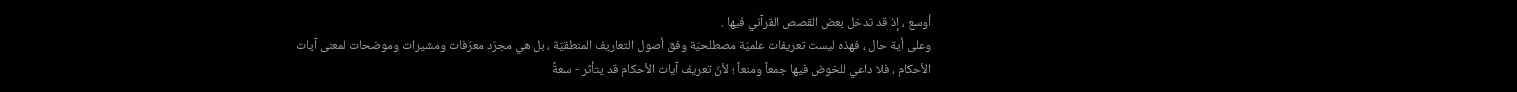أوسع ، إذ قد تدخل بعض القصص القرآني فيها .
وعلى أية حال ، فهذه ليست تعريفات علميّة مصطلحيّة وفق أصول التعاريف المنطقيّة ، بل هي مجرّد معرّفات ومشيرات وموضحات لمعنى آيات الأحكام ، فلا داعي للخوض فيها جمعاً ومنعاً ؛ لأنّ تعريف آيات الأحكام قد يتأثر - سعةً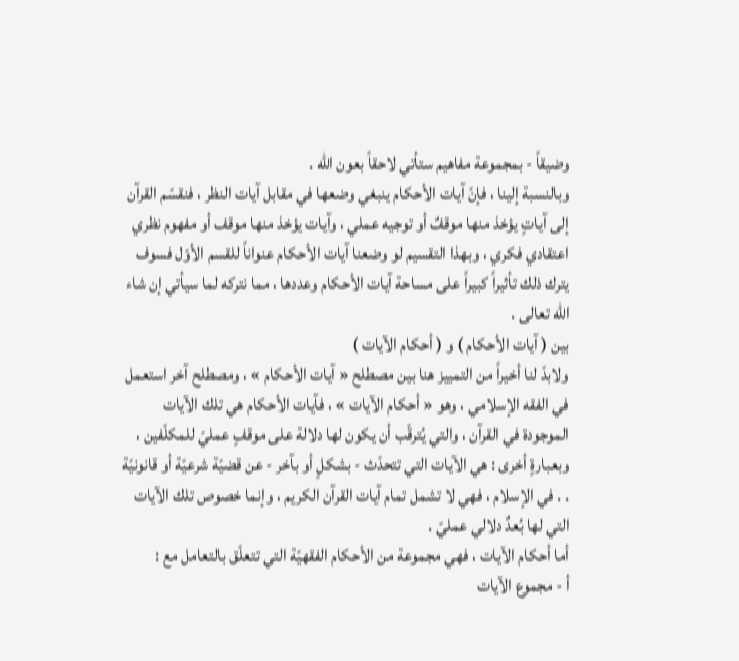وضيقاً - بمجموعة مفاهيم ستأتي لاحقاً بعون الله .
وبالنسبة إلينا ، فإنّ آيات الأحكام ينبغي وضعها في مقابل آيات النظر ، فنقسّم القرآن إلى آياتٍ يؤخذ منها موقفٌ أو توجيه عملي ، وآيات يؤخذ منها موقف أو مفهوم نظري اعتقادي فكري ، وبهذا التقسيم لو وضعنا آيات الأحكام عنواناً للقسم الأوّل فسوف يترك ذلك تأثيراً كبيراً على مساحة آيات الأحكام وعددها ، مما نتركه لما سيأتي إن شاء الله تعالى .
بين ( آيات الأحكام ) و ( أحكام الآيات )
ولابدّ لنا أخيراً من التمييز هنا بين مصطلح « آيات الأحكام » ، ومصطلح آخر استعمل في الفقه الإسلامي ، وهو « أحكام الآيات » ، فآيات الأحكام هي تلك الآيات الموجودة في القرآن ، والتي يُترقّب أن يكون لها دلالة على موقفٍ عمليّ للمكلّفين ، وبعبارةٍ أخرى : هي الآيات التي تتحدّث - بشكلٍ أو بآخر - عن قضيّة شرعيّة أو قانونيّة . . في الإسلام ، فهي لا تشمل تمام آيات القرآن الكريم ، وإنما خصوص تلك الآيات التي لها بُعدٌ دلالي عمليّ .
أما أحكام الآيات ، فهي مجموعة من الأحكام الفقهيّة التي تتعلّق بالتعامل مع :
أ - مجموع الآيات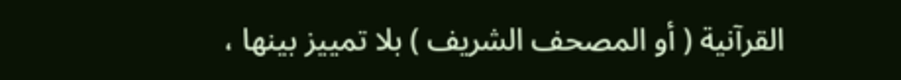القرآنية ( أو المصحف الشريف ) بلا تمييز بينها ،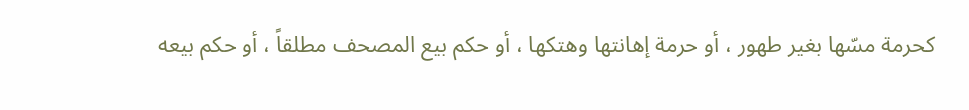كحرمة مسّها بغير طهور ، أو حرمة إهانتها وهتكها ، أو حكم بيع المصحف مطلقاً ، أو حكم بيعه